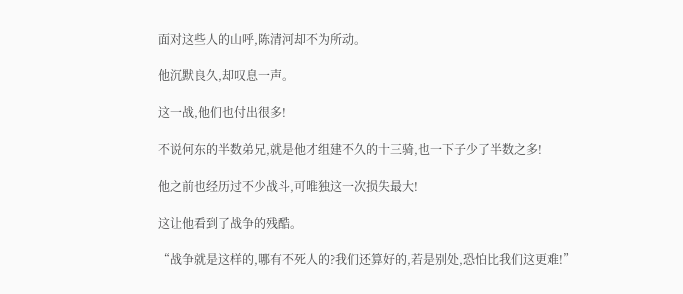面对这些人的山呼,陈清河却不为所动。

他沉默良久,却叹息一声。

这一战,他们也付出很多!

不说何东的半数弟兄,就是他才组建不久的十三骑,也一下子少了半数之多!

他之前也经历过不少战斗,可唯独这一次损失最大!

这让他看到了战争的残酷。

“战争就是这样的,哪有不死人的?我们还算好的,若是别处,恐怕比我们这更难!”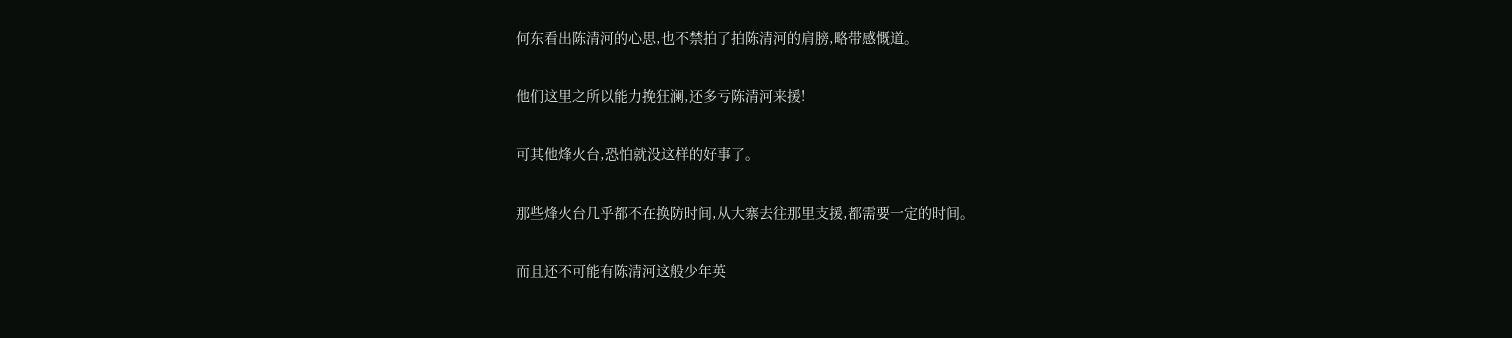何东看出陈清河的心思,也不禁拍了拍陈清河的肩膀,略带感慨道。

他们这里之所以能力挽狂澜,还多亏陈清河来援!

可其他烽火台,恐怕就没这样的好事了。

那些烽火台几乎都不在换防时间,从大寨去往那里支援,都需要一定的时间。

而且还不可能有陈清河这般少年英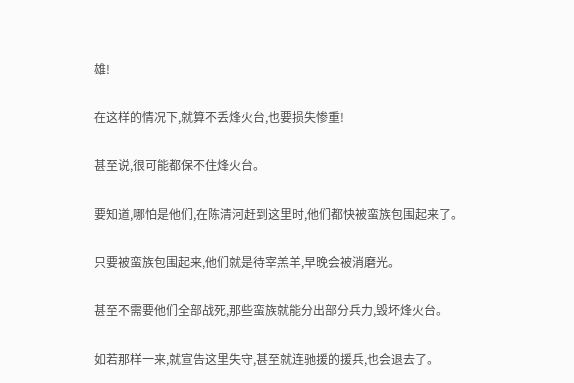雄!

在这样的情况下,就算不丢烽火台,也要损失惨重!

甚至说,很可能都保不住烽火台。

要知道,哪怕是他们,在陈清河赶到这里时,他们都快被蛮族包围起来了。

只要被蛮族包围起来,他们就是待宰羔羊,早晚会被消磨光。

甚至不需要他们全部战死,那些蛮族就能分出部分兵力,毁坏烽火台。

如若那样一来,就宣告这里失守,甚至就连驰援的援兵,也会退去了。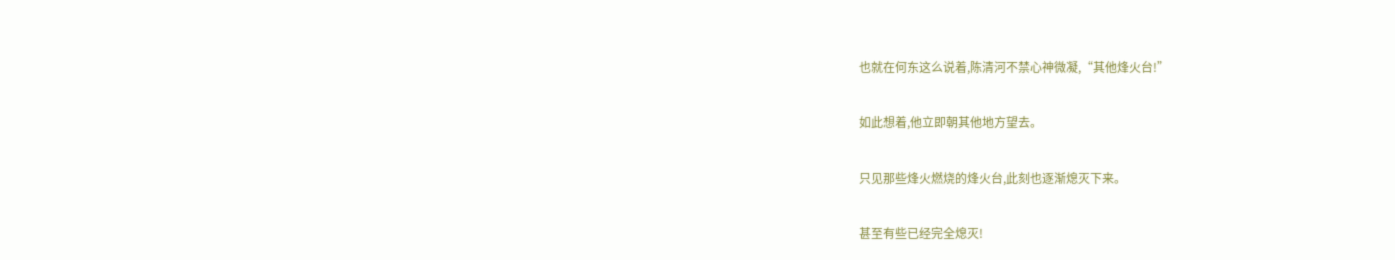也就在何东这么说着,陈清河不禁心神微凝,“其他烽火台!”

如此想着,他立即朝其他地方望去。

只见那些烽火燃烧的烽火台,此刻也逐渐熄灭下来。

甚至有些已经完全熄灭!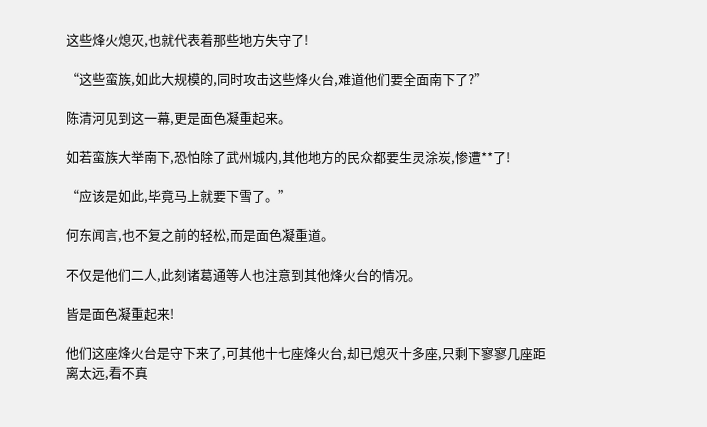这些烽火熄灭,也就代表着那些地方失守了!

“这些蛮族,如此大规模的,同时攻击这些烽火台,难道他们要全面南下了?”

陈清河见到这一幕,更是面色凝重起来。

如若蛮族大举南下,恐怕除了武州城内,其他地方的民众都要生灵涂炭,惨遭**了!

“应该是如此,毕竟马上就要下雪了。”

何东闻言,也不复之前的轻松,而是面色凝重道。

不仅是他们二人,此刻诸葛通等人也注意到其他烽火台的情况。

皆是面色凝重起来!

他们这座烽火台是守下来了,可其他十七座烽火台,却已熄灭十多座,只剩下寥寥几座距离太远,看不真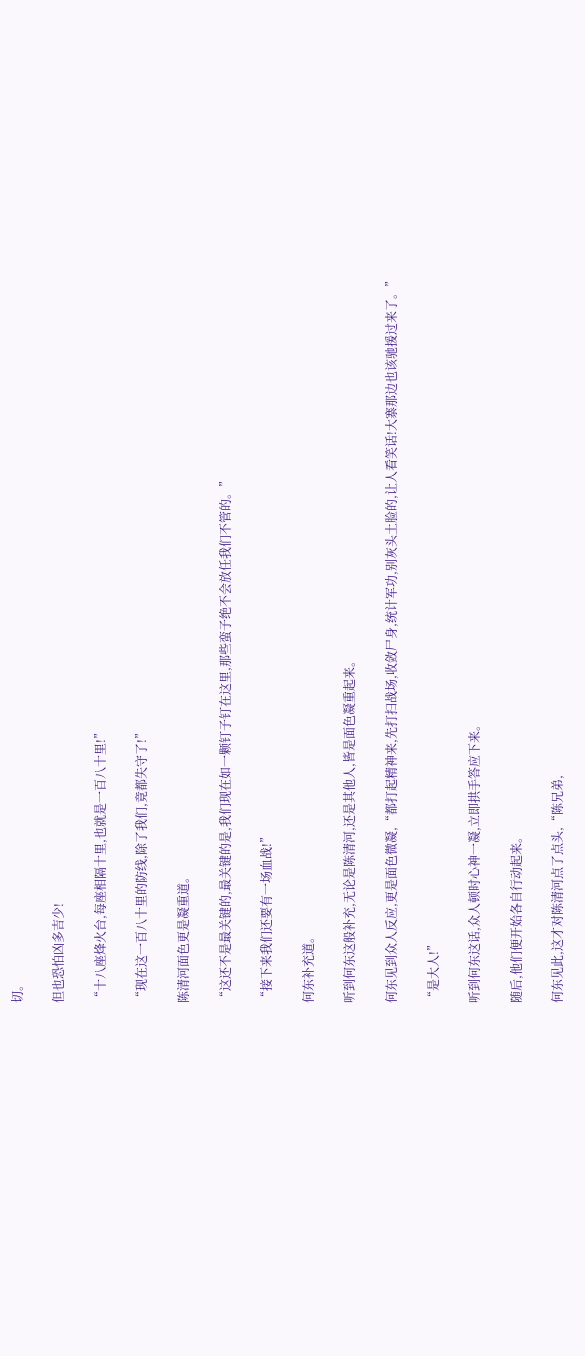切。

但也恐怕凶多吉少!

“十八座烽火台,每座相隔十里,也就是一百八十里!”

“现在这一百八十里的防线,除了我们,竟都失守了!”

陈清河面色更是凝重道。

“这还不是最关键的,最关键的是,我们现在如一颗钉子钉在这里,那些蛮子绝不会放任我们不管的。”

“接下来我们还要有一场血战!”

何东补充道。

听到何东这般补充,无论是陈清河,还是其他人,皆是面色凝重起来。

何东见到众人反应,更是面色微凝,“都打起精神来,先打扫战场,收敛尸身,统计军功,别灰头土脸的,让人看笑话!大寨那边也该驰援过来了。”

“是大人!”

听到何东这话,众人顿时心神一凝,立即拱手答应下来。

随后,他们便开始各自行动起来。

何东见此,这才对陈清河点了点头,“陈兄弟,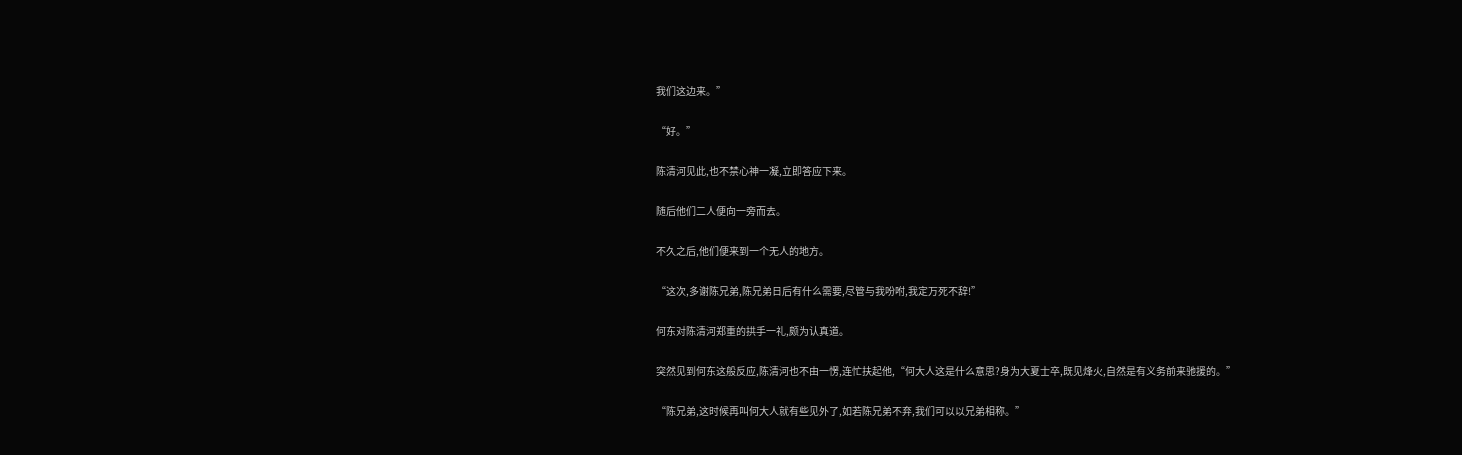我们这边来。”

“好。”

陈清河见此,也不禁心神一凝,立即答应下来。

随后他们二人便向一旁而去。

不久之后,他们便来到一个无人的地方。

“这次,多谢陈兄弟,陈兄弟日后有什么需要,尽管与我吩咐,我定万死不辞!”

何东对陈清河郑重的拱手一礼,颇为认真道。

突然见到何东这般反应,陈清河也不由一愣,连忙扶起他,“何大人这是什么意思?身为大夏士卒,既见烽火,自然是有义务前来驰援的。”

“陈兄弟,这时候再叫何大人就有些见外了,如若陈兄弟不弃,我们可以以兄弟相称。”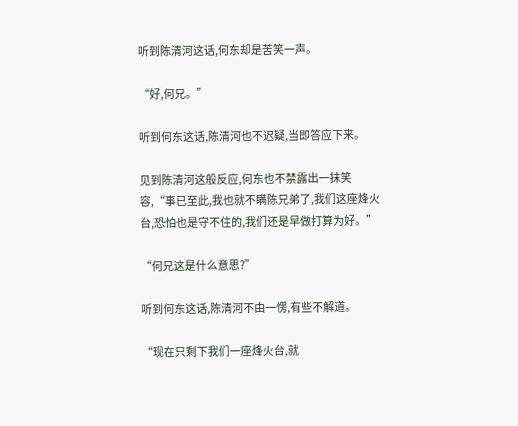听到陈清河这话,何东却是苦笑一声。

“好,何兄。”

听到何东这话,陈清河也不迟疑,当即答应下来。

见到陈清河这般反应,何东也不禁露出一抹笑容,“事已至此,我也就不瞒陈兄弟了,我们这座烽火台,恐怕也是守不住的,我们还是早做打算为好。”

“何兄这是什么意思?”

听到何东这话,陈清河不由一愣,有些不解道。

“现在只剩下我们一座烽火台,就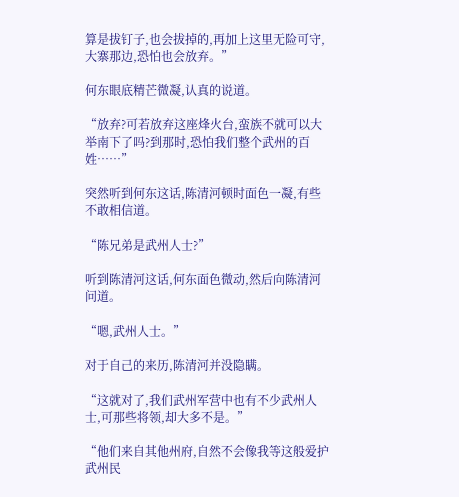算是拔钉子,也会拔掉的,再加上这里无险可守,大寨那边,恐怕也会放弃。”

何东眼底精芒微凝,认真的说道。

“放弃?可若放弃这座烽火台,蛮族不就可以大举南下了吗?到那时,恐怕我们整个武州的百姓……”

突然听到何东这话,陈清河顿时面色一凝,有些不敢相信道。

“陈兄弟是武州人士?”

听到陈清河这话,何东面色微动,然后向陈清河问道。

“嗯,武州人士。”

对于自己的来历,陈清河并没隐瞒。

“这就对了,我们武州军营中也有不少武州人士,可那些将领,却大多不是。”

“他们来自其他州府,自然不会像我等这般爱护武州民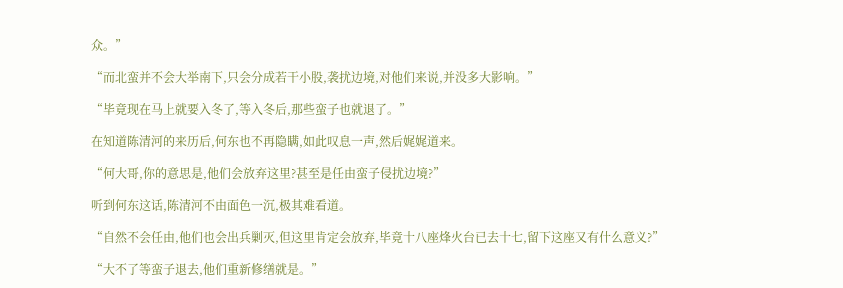众。”

“而北蛮并不会大举南下,只会分成若干小股,袭扰边境,对他们来说,并没多大影响。”

“毕竟现在马上就要入冬了,等入冬后,那些蛮子也就退了。”

在知道陈清河的来历后,何东也不再隐瞒,如此叹息一声,然后娓娓道来。

“何大哥,你的意思是,他们会放弃这里?甚至是任由蛮子侵扰边境?”

听到何东这话,陈清河不由面色一沉,极其难看道。

“自然不会任由,他们也会出兵剿灭,但这里肯定会放弃,毕竟十八座烽火台已去十七,留下这座又有什么意义?”

“大不了等蛮子退去,他们重新修缮就是。”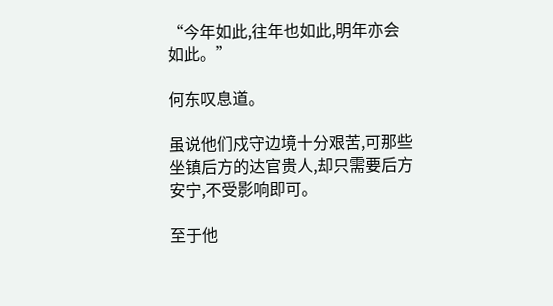“今年如此,往年也如此,明年亦会如此。”

何东叹息道。

虽说他们戍守边境十分艰苦,可那些坐镇后方的达官贵人,却只需要后方安宁,不受影响即可。

至于他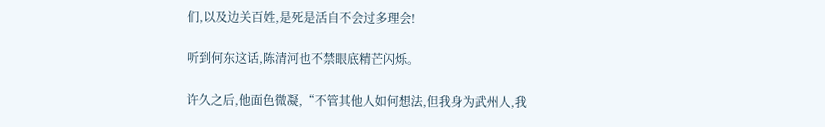们,以及边关百姓,是死是活自不会过多理会!

听到何东这话,陈清河也不禁眼底精芒闪烁。

许久之后,他面色微凝,“不管其他人如何想法,但我身为武州人,我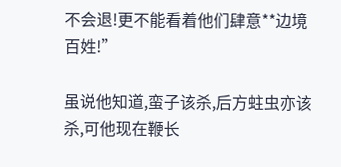不会退!更不能看着他们肆意**边境百姓!”

虽说他知道,蛮子该杀,后方蛀虫亦该杀,可他现在鞭长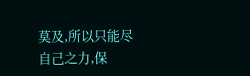莫及,所以只能尽自己之力,保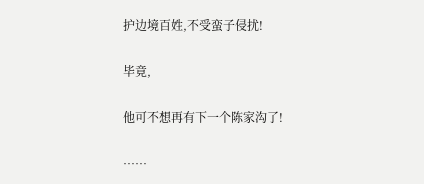护边境百姓,不受蛮子侵扰!

毕竟,

他可不想再有下一个陈家沟了!

……